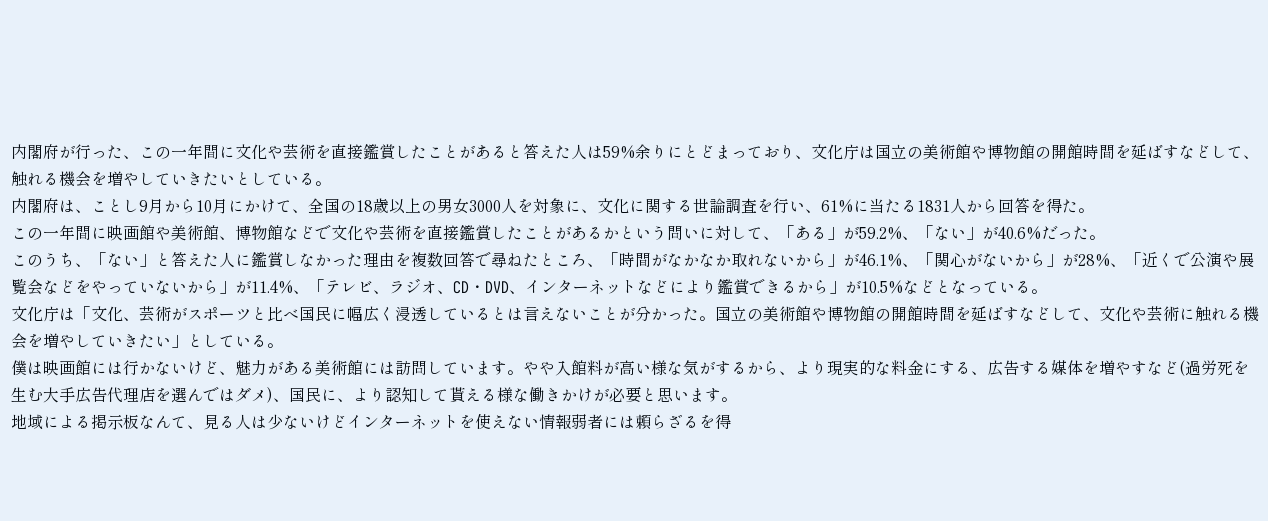内閣府が行った、この一年間に文化や芸術を直接鑑賞したことがあると答えた人は59%余りにとどまっており、文化庁は国立の美術館や博物館の開館時間を延ばすなどして、触れる機会を増やしていきたいとしている。
内閣府は、ことし9月から10月にかけて、全国の18歳以上の男女3000人を対象に、文化に関する世論調査を行い、61%に当たる1831人から回答を得た。
この一年間に映画館や美術館、博物館などで文化や芸術を直接鑑賞したことがあるかという問いに対して、「ある」が59.2%、「ない」が40.6%だった。
このうち、「ない」と答えた人に鑑賞しなかった理由を複数回答で尋ねたところ、「時間がなかなか取れないから」が46.1%、「関心がないから」が28%、「近くで公演や展覧会などをやっていないから」が11.4%、「テレビ、ラジオ、CD・DVD、インターネットなどにより鑑賞できるから」が10.5%などとなっている。
文化庁は「文化、芸術がスポーツと比べ国民に幅広く浸透しているとは言えないことが分かった。国立の美術館や博物館の開館時間を延ばすなどして、文化や芸術に触れる機会を増やしていきたい」としている。
僕は映画館には行かないけど、魅力がある美術館には訪問しています。やや入館料が高い様な気がするから、より現実的な料金にする、広告する媒体を増やすなど(過労死を生む大手広告代理店を選んではダメ)、国民に、より認知して貰える様な働きかけが必要と思います。
地域による掲示板なんて、見る人は少ないけどインターネットを使えない情報弱者には頼らざるを得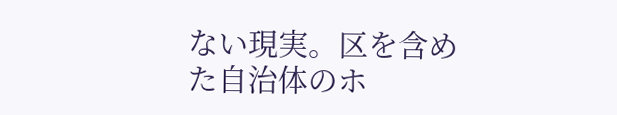ない現実。区を含めた自治体のホ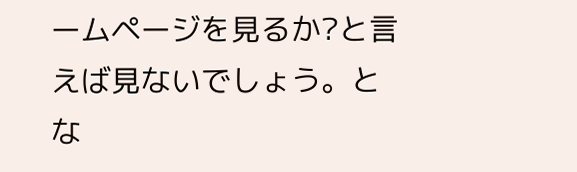ームページを見るか?と言えば見ないでしょう。とな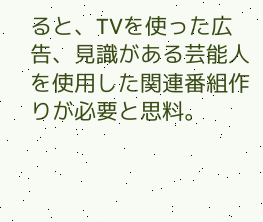ると、TVを使った広告、見識がある芸能人を使用した関連番組作りが必要と思料。